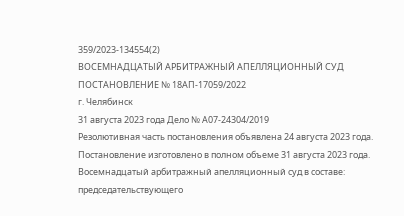359/2023-134554(2)
ВОСЕМНАДЦАТЫЙ АРБИТРАЖНЫЙ АПЕЛЛЯЦИОННЫЙ СУД
ПОСТАНОВЛЕНИЕ № 18АП-17059/2022
г. Челябинск
31 августа 2023 года Дело № А07-24304/2019
Резолютивная часть постановления объявлена 24 августа 2023 года. Постановление изготовлено в полном объеме 31 августа 2023 года.
Восемнадцатый арбитражный апелляционный суд в составе:
председательствующего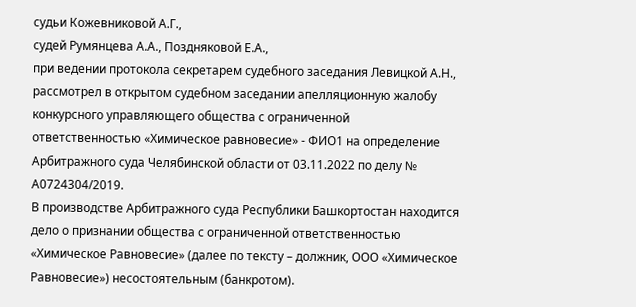судьи Кожевниковой А.Г.,
судей Румянцева А.А., Поздняковой Е.А.,
при ведении протокола секретарем судебного заседания Левицкой А.Н., рассмотрел в открытом судебном заседании апелляционную жалобу конкурсного управляющего общества с ограниченной ответственностью «Химическое равновесие» - ФИО1 на определение Арбитражного суда Челябинской области от 03.11.2022 по делу № А0724304/2019.
В производстве Арбитражного суда Республики Башкортостан находится дело о признании общества с ограниченной ответственностью «Химическое Равновесие» (далее по тексту – должник, ООО «Химическое Равновесие») несостоятельным (банкротом).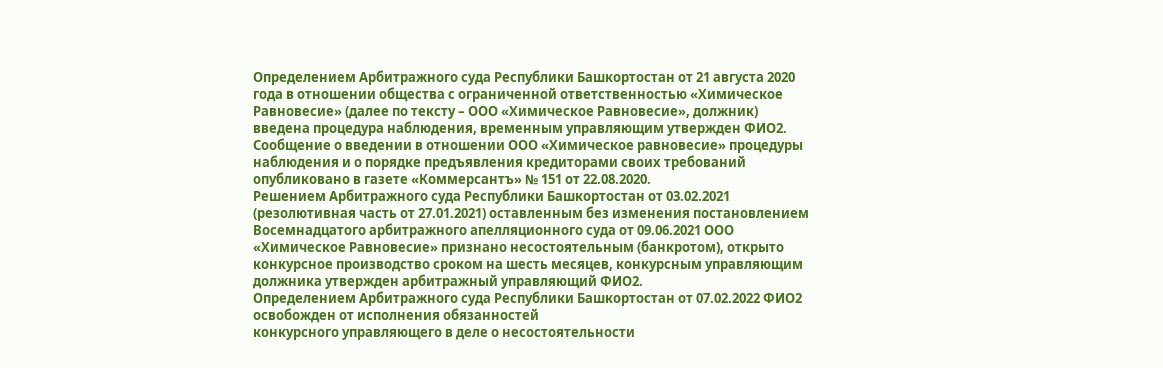Определением Арбитражного суда Республики Башкортостан от 21 августа 2020 года в отношении общества с ограниченной ответственностью «Химическое Равновесие» (далее по тексту – ООО «Химическое Равновесие», должник) введена процедура наблюдения, временным управляющим утвержден ФИО2.
Сообщение о введении в отношении ООО «Химическое равновесие» процедуры наблюдения и о порядке предъявления кредиторами своих требований опубликовано в газете «Коммерсантъ» № 151 от 22.08.2020.
Решением Арбитражного суда Республики Башкортостан от 03.02.2021 (резолютивная часть от 27.01.2021) оставленным без изменения постановлением Восемнадцатого арбитражного апелляционного суда от 09.06.2021 ООО «Химическое Равновесие» признано несостоятельным (банкротом), открыто конкурсное производство сроком на шесть месяцев, конкурсным управляющим должника утвержден арбитражный управляющий ФИО2.
Определением Арбитражного суда Республики Башкортостан от 07.02.2022 ФИО2 освобожден от исполнения обязанностей
конкурсного управляющего в деле о несостоятельности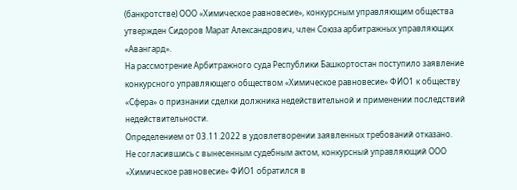(банкротстве) ООО «Химическое равновесие», конкурсным управляющим общества утвержден Сидоров Марат Александрович, член Союза арбитражных управляющих «Авангард».
На рассмотрение Арбитражного суда Республики Башкортостан поступило заявление конкурсного управляющего обществом «Химическое равновесие» ФИО1 к обществу «Сфера» о признании сделки должника недействительной и применении последствий недействительности.
Определением от 03.11.2022 в удовлетворении заявленных требований отказано.
Не согласившись с вынесенным судебным актом, конкурсный управляющий ООО «Химическое равновесие» ФИО1 обратился в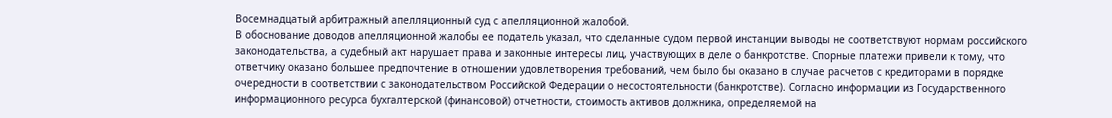Восемнадцатый арбитражный апелляционный суд с апелляционной жалобой.
В обоснование доводов апелляционной жалобы ее податель указал, что сделанные судом первой инстанции выводы не соответствуют нормам российского законодательства, а судебный акт нарушает права и законные интересы лиц, участвующих в деле о банкротстве. Спорные платежи привели к тому, что ответчику оказано большее предпочтение в отношении удовлетворения требований, чем было бы оказано в случае расчетов с кредиторами в порядке очередности в соответствии с законодательством Российской Федерации о несостоятельности (банкротстве). Согласно информации из Государственного информационного ресурса бухгалтерской (финансовой) отчетности, стоимость активов должника, определяемой на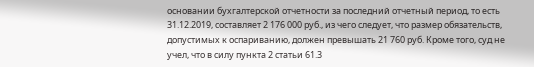основании бухгалтерской отчетности за последний отчетный период, то есть 31.12.2019, составляет 2 176 000 руб., из чего следует, что размер обязательств, допустимых к оспариванию, должен превышать 21 760 руб. Кроме того, суд не учел, что в силу пункта 2 статьи 61.3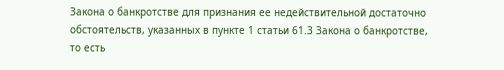Закона о банкротстве для признания ее недействительной достаточно обстоятельств, указанных в пункте 1 статьи 61.3 Закона о банкротстве, то есть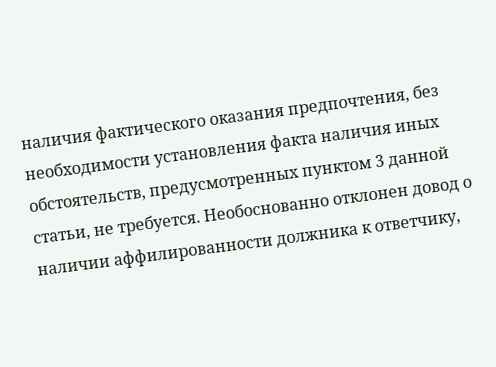наличия фактического оказания предпочтения, без необходимости установления факта наличия иных обстоятельств, предусмотренных пунктом 3 данной статьи, не требуется. Необоснованно отклонен довод о наличии аффилированности должника к ответчику,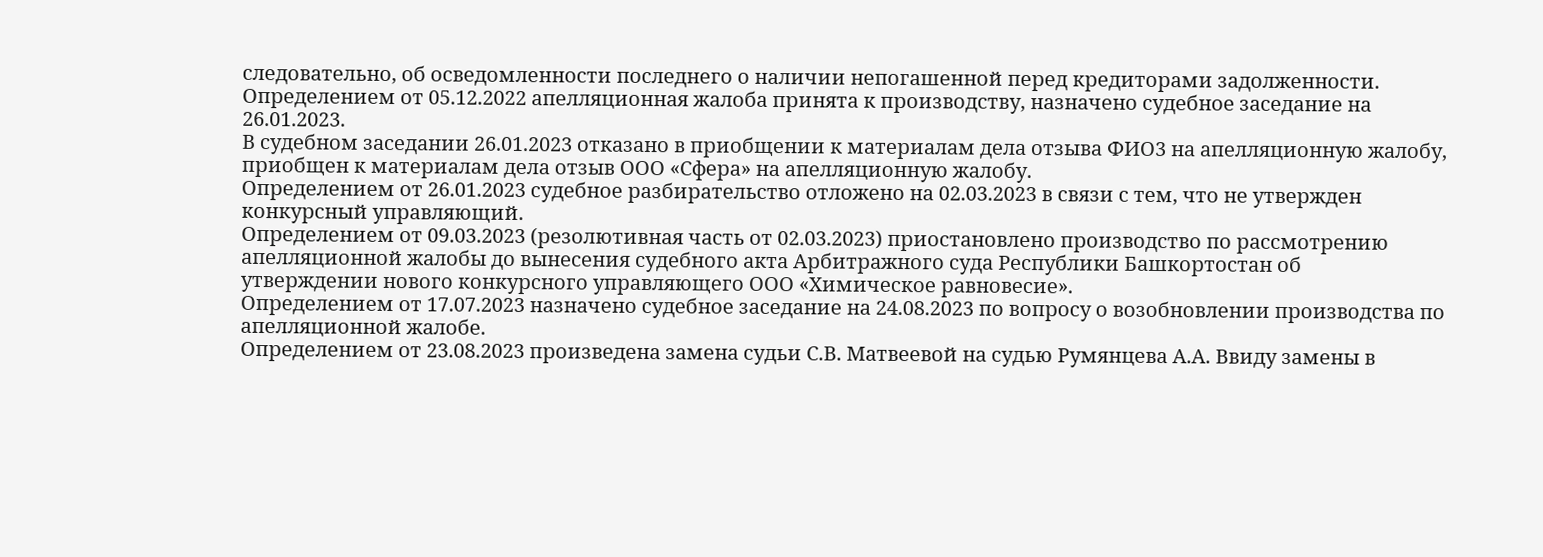следовательно, об осведомленности последнего о наличии непогашенной перед кредиторами задолженности.
Определением от 05.12.2022 апелляционная жалоба принята к производству, назначено судебное заседание на 26.01.2023.
В судебном заседании 26.01.2023 отказано в приобщении к материалам дела отзыва ФИО3 на апелляционную жалобу, приобщен к материалам дела отзыв ООО «Сфера» на апелляционную жалобу.
Определением от 26.01.2023 судебное разбирательство отложено на 02.03.2023 в связи с тем, что не утвержден конкурсный управляющий.
Определением от 09.03.2023 (резолютивная часть от 02.03.2023) приостановлено производство по рассмотрению апелляционной жалобы до вынесения судебного акта Арбитражного суда Республики Башкортостан об
утверждении нового конкурсного управляющего ООО «Химическое равновесие».
Определением от 17.07.2023 назначено судебное заседание на 24.08.2023 по вопросу о возобновлении производства по апелляционной жалобе.
Определением от 23.08.2023 произведена замена судьи С.В. Матвеевой на судью Румянцева А.А. Ввиду замены в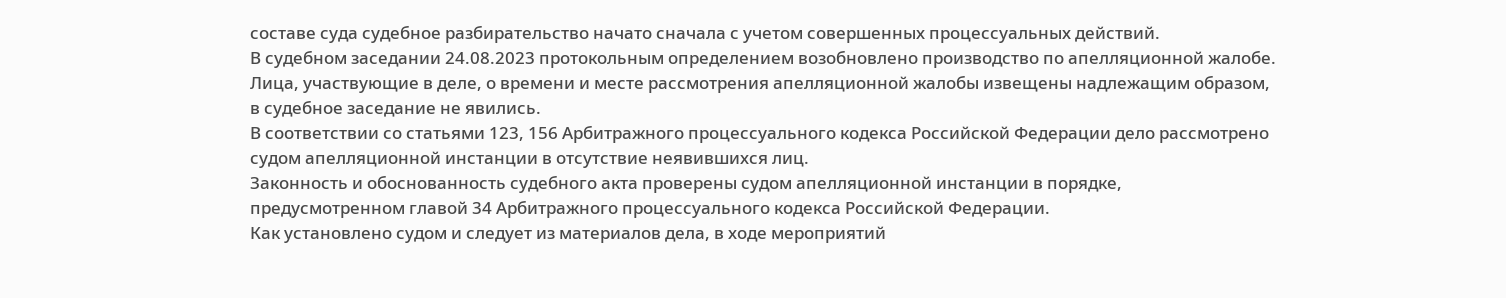составе суда судебное разбирательство начато сначала с учетом совершенных процессуальных действий.
В судебном заседании 24.08.2023 протокольным определением возобновлено производство по апелляционной жалобе.
Лица, участвующие в деле, о времени и месте рассмотрения апелляционной жалобы извещены надлежащим образом, в судебное заседание не явились.
В соответствии со статьями 123, 156 Арбитражного процессуального кодекса Российской Федерации дело рассмотрено судом апелляционной инстанции в отсутствие неявившихся лиц.
Законность и обоснованность судебного акта проверены судом апелляционной инстанции в порядке, предусмотренном главой 34 Арбитражного процессуального кодекса Российской Федерации.
Как установлено судом и следует из материалов дела, в ходе мероприятий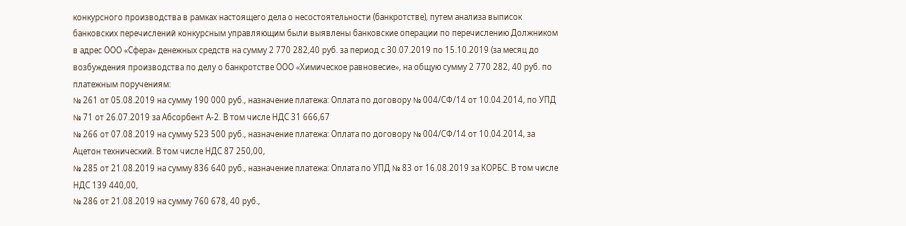конкурсного производства в рамках настоящего дела о несостоятельности (банкротстве), путем анализа выписок банковских перечислений конкурсным управляющим были выявлены банковские операции по перечислению Должником в адрес ООО «Сфера» денежных средств на сумму 2 770 282,40 руб. за период с 30.07.2019 по 15.10.2019 (за месяц до возбуждения производства по делу о банкротстве ООО «Химическое равновесие», на общую сумму 2 770 282, 40 руб. по платежным поручениям:
№ 261 от 05.08.2019 на сумму 190 000 руб., назначение платежа: Оплата по договору № 004/СФ/14 от 10.04.2014, по УПД № 71 от 26.07.2019 за Абсорбент А-2. В том числе НДС 31 666,67
№ 266 от 07.08.2019 на сумму 523 500 руб., назначение платежа: Оплата по договору № 004/СФ/14 от 10.04.2014, за Ацетон технический. В том числе НДС 87 250,00,
№ 285 от 21.08.2019 на сумму 836 640 руб., назначение платежа: Оплата по УПД № 83 от 16.08.2019 за КОРБС. В том числе НДС 139 440,00,
№ 286 от 21.08.2019 на сумму 760 678, 40 руб.,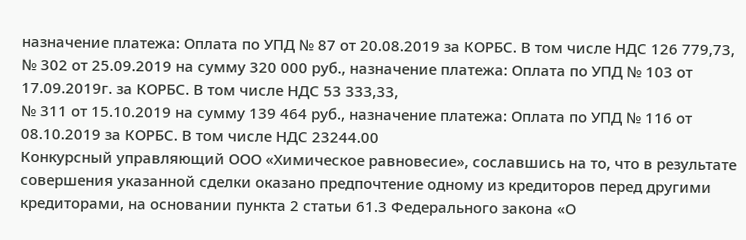назначение платежа: Оплата по УПД № 87 от 20.08.2019 за КОРБС. В том числе НДС 126 779,73,
№ 302 от 25.09.2019 на сумму 320 000 руб., назначение платежа: Оплата по УПД № 103 от 17.09.2019г. за КОРБС. В том числе НДС 53 333,33,
№ 311 от 15.10.2019 на сумму 139 464 руб., назначение платежа: Оплата по УПД № 116 от 08.10.2019 за КОРБС. В том числе НДС 23244.00
Конкурсный управляющий ООО «Химическое равновесие», сославшись на то, что в результате совершения указанной сделки оказано предпочтение одному из кредиторов перед другими кредиторами, на основании пункта 2 статьи 61.3 Федерального закона «О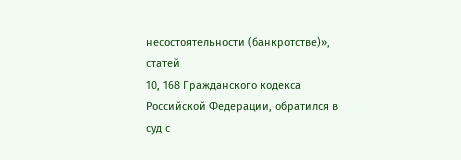несостоятельности (банкротстве)», статей
10, 168 Гражданского кодекса Российской Федерации, обратился в суд с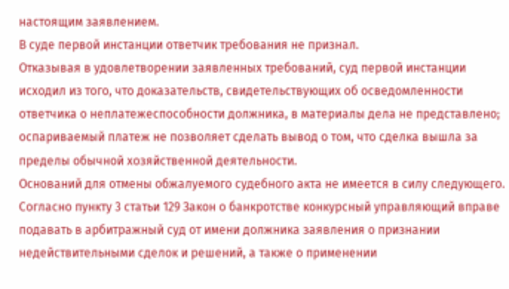настоящим заявлением.
В суде первой инстанции ответчик требования не признал.
Отказывая в удовлетворении заявленных требований, суд первой инстанции исходил из того, что доказательств, свидетельствующих об осведомленности ответчика о неплатежеспособности должника, в материалы дела не представлено; оспариваемый платеж не позволяет сделать вывод о том, что сделка вышла за пределы обычной хозяйственной деятельности.
Оснований для отмены обжалуемого судебного акта не имеется в силу следующего.
Согласно пункту 3 статьи 129 Закон о банкротстве конкурсный управляющий вправе подавать в арбитражный суд от имени должника заявления о признании недействительными сделок и решений, а также о применении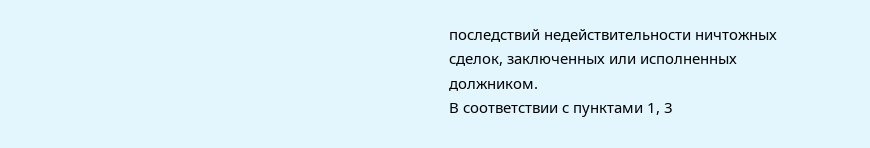последствий недействительности ничтожных сделок, заключенных или исполненных должником.
В соответствии с пунктами 1, 3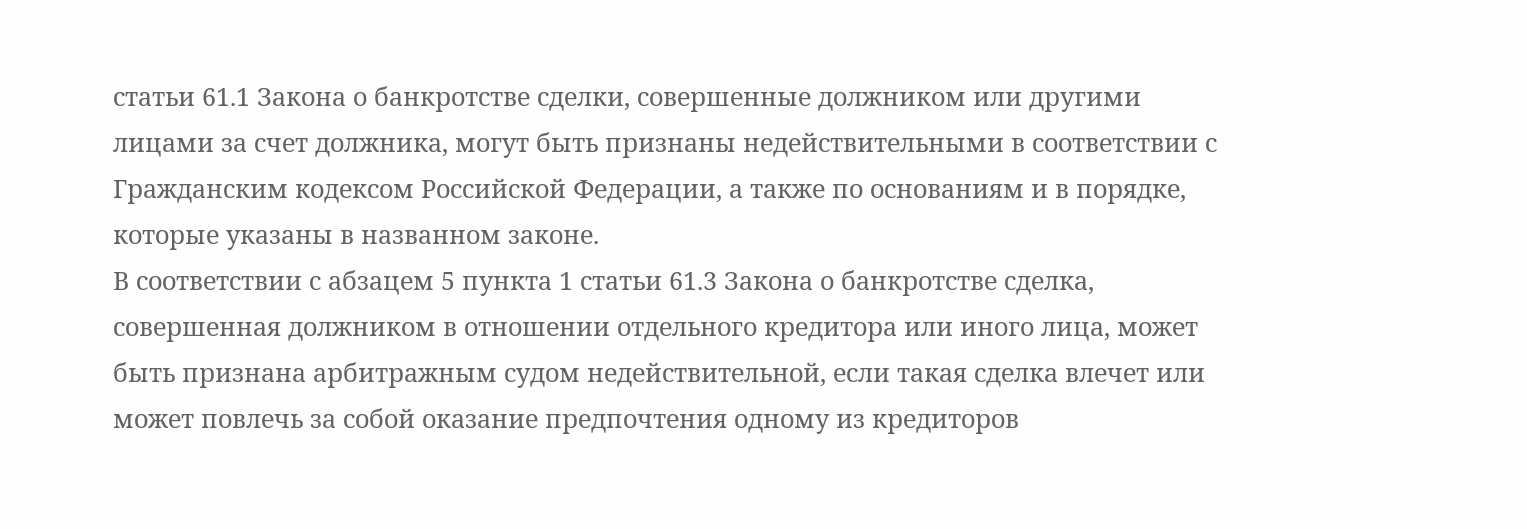статьи 61.1 Закона о банкротстве сделки, совершенные должником или другими лицами за счет должника, могут быть признаны недействительными в соответствии с Гражданским кодексом Российской Федерации, а также по основаниям и в порядке, которые указаны в названном законе.
В соответствии с абзацем 5 пункта 1 статьи 61.3 Закона о банкротстве сделка, совершенная должником в отношении отдельного кредитора или иного лица, может быть признана арбитражным судом недействительной, если такая сделка влечет или может повлечь за собой оказание предпочтения одному из кредиторов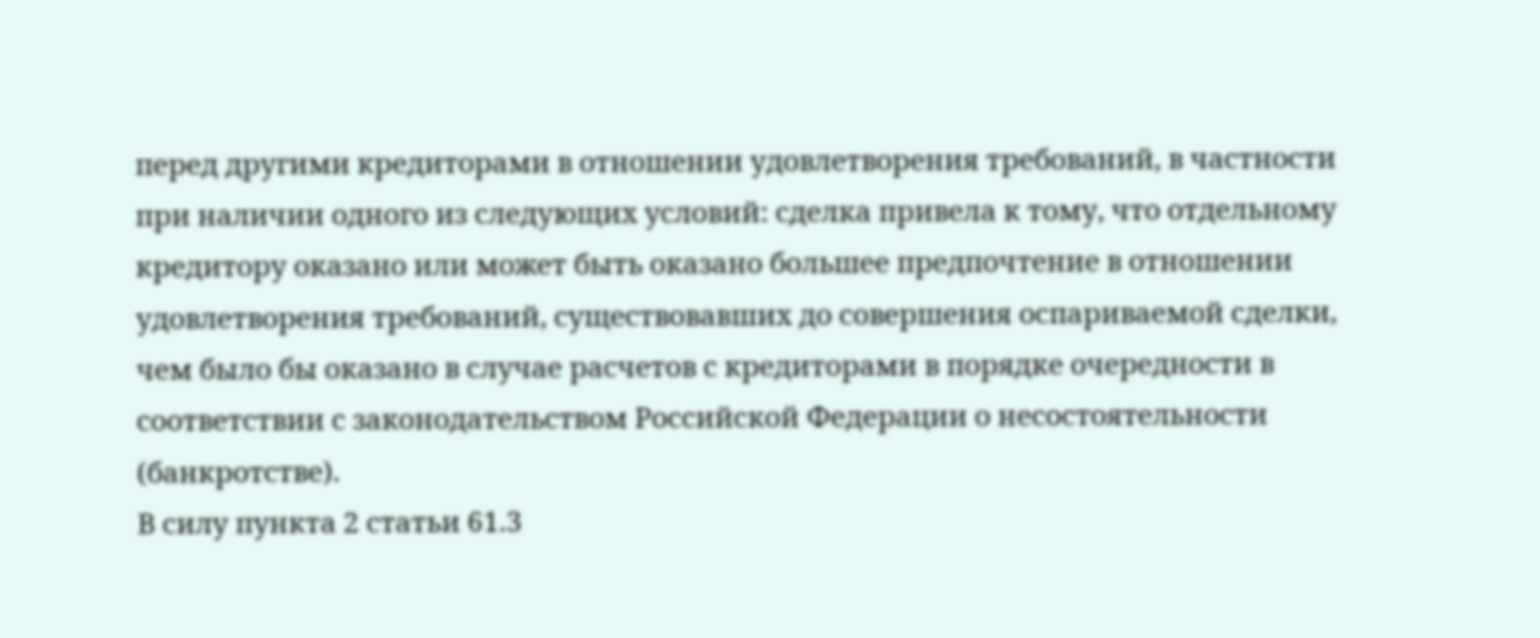перед другими кредиторами в отношении удовлетворения требований, в частности при наличии одного из следующих условий: сделка привела к тому, что отдельному кредитору оказано или может быть оказано большее предпочтение в отношении удовлетворения требований, существовавших до совершения оспариваемой сделки, чем было бы оказано в случае расчетов с кредиторами в порядке очередности в соответствии с законодательством Российской Федерации о несостоятельности (банкротстве).
В силу пункта 2 статьи 61.3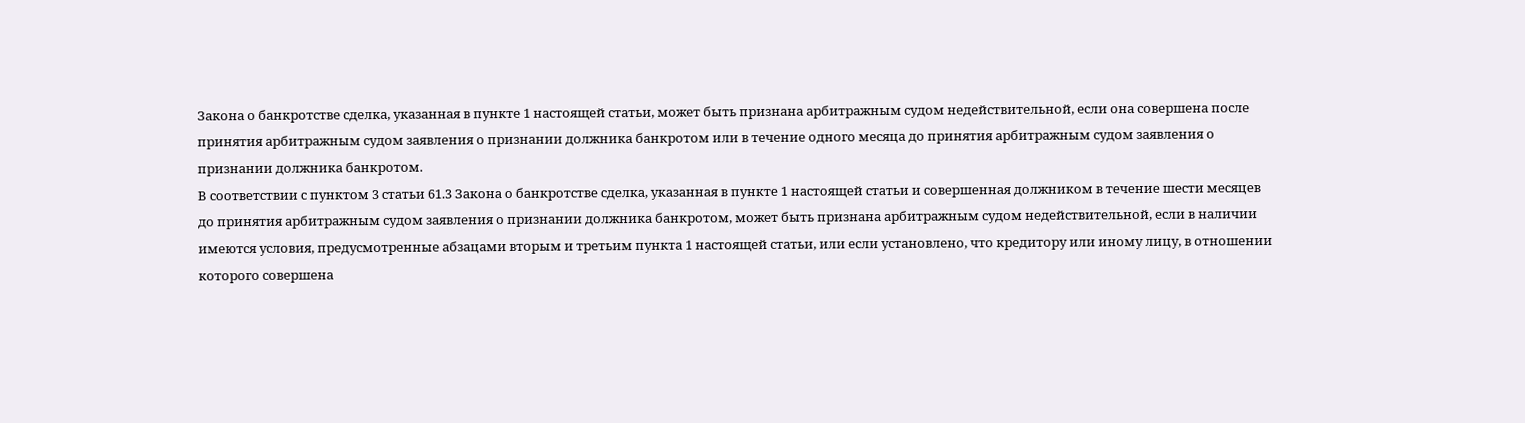Закона о банкротстве сделка, указанная в пункте 1 настоящей статьи, может быть признана арбитражным судом недействительной, если она совершена после принятия арбитражным судом заявления о признании должника банкротом или в течение одного месяца до принятия арбитражным судом заявления о признании должника банкротом.
В соответствии с пунктом 3 статьи 61.3 Закона о банкротстве сделка, указанная в пункте 1 настоящей статьи и совершенная должником в течение шести месяцев до принятия арбитражным судом заявления о признании должника банкротом, может быть признана арбитражным судом недействительной, если в наличии имеются условия, предусмотренные абзацами вторым и третьим пункта 1 настоящей статьи, или если установлено, что кредитору или иному лицу, в отношении которого совершена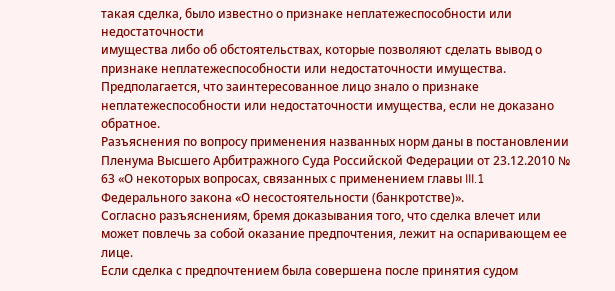такая сделка, было известно о признаке неплатежеспособности или недостаточности
имущества либо об обстоятельствах, которые позволяют сделать вывод о признаке неплатежеспособности или недостаточности имущества.
Предполагается, что заинтересованное лицо знало о признаке неплатежеспособности или недостаточности имущества, если не доказано обратное.
Разъяснения по вопросу применения названных норм даны в постановлении Пленума Высшего Арбитражного Суда Российской Федерации от 23.12.2010 № 63 «О некоторых вопросах, связанных с применением главы III.1 Федерального закона «О несостоятельности (банкротстве)».
Согласно разъяснениям, бремя доказывания того, что сделка влечет или может повлечь за собой оказание предпочтения, лежит на оспаривающем ее лице.
Если сделка с предпочтением была совершена после принятия судом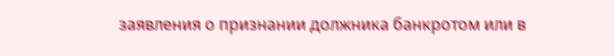заявления о признании должника банкротом или в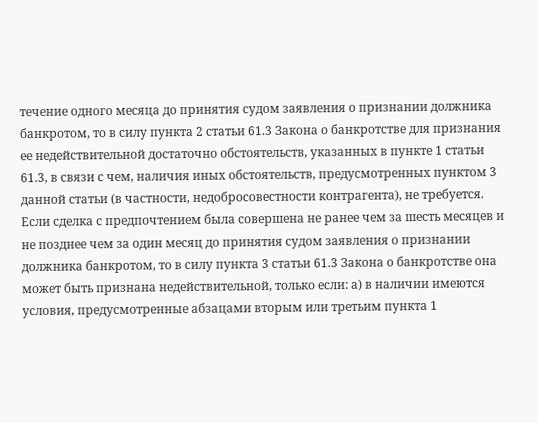течение одного месяца до принятия судом заявления о признании должника банкротом, то в силу пункта 2 статьи 61.3 Закона о банкротстве для признания ее недействительной достаточно обстоятельств, указанных в пункте 1 статьи 61.3, в связи с чем, наличия иных обстоятельств, предусмотренных пунктом 3 данной статьи (в частности, недобросовестности контрагента), не требуется.
Если сделка с предпочтением была совершена не ранее чем за шесть месяцев и не позднее чем за один месяц до принятия судом заявления о признании должника банкротом, то в силу пункта 3 статьи 61.3 Закона о банкротстве она может быть признана недействительной, только если: а) в наличии имеются условия, предусмотренные абзацами вторым или третьим пункта 1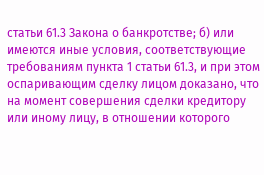статьи 61.3 Закона о банкротстве; б) или имеются иные условия, соответствующие требованиям пункта 1 статьи 61.3, и при этом оспаривающим сделку лицом доказано, что на момент совершения сделки кредитору или иному лицу, в отношении которого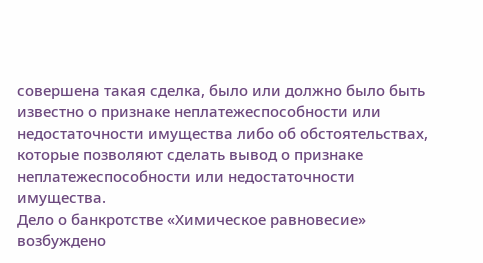совершена такая сделка, было или должно было быть известно о признаке неплатежеспособности или недостаточности имущества либо об обстоятельствах, которые позволяют сделать вывод о признаке неплатежеспособности или недостаточности имущества.
Дело о банкротстве «Химическое равновесие» возбуждено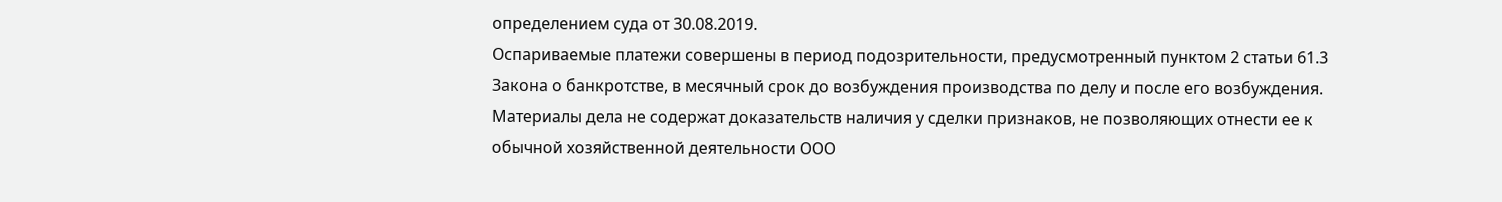определением суда от 30.08.2019.
Оспариваемые платежи совершены в период подозрительности, предусмотренный пунктом 2 статьи 61.3 Закона о банкротстве, в месячный срок до возбуждения производства по делу и после его возбуждения.
Материалы дела не содержат доказательств наличия у сделки признаков, не позволяющих отнести ее к обычной хозяйственной деятельности ООО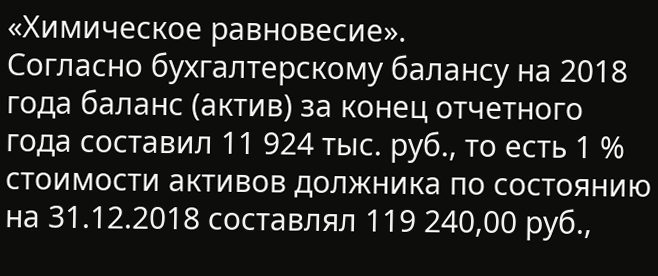«Химическое равновесие».
Согласно бухгалтерскому балансу на 2018 года баланс (актив) за конец отчетного года составил 11 924 тыс. руб., то есть 1 % стоимости активов должника по состоянию на 31.12.2018 составлял 119 240,00 руб.,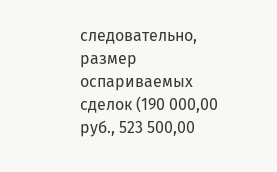следовательно, размер оспариваемых сделок (190 000,00 руб., 523 500,00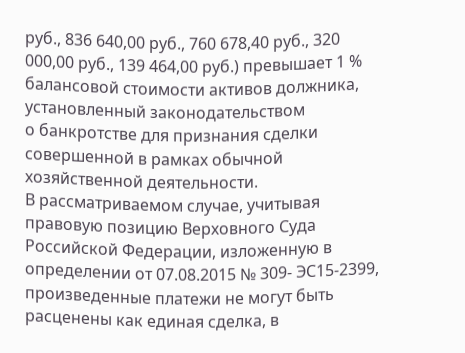руб., 836 640,00 руб., 760 678,40 руб., 320 000,00 руб., 139 464,00 руб.) превышает 1 % балансовой стоимости активов должника, установленный законодательством
о банкротстве для признания сделки совершенной в рамках обычной хозяйственной деятельности.
В рассматриваемом случае, учитывая правовую позицию Верховного Суда Российской Федерации, изложенную в определении от 07.08.2015 № 309- ЭС15-2399, произведенные платежи не могут быть расценены как единая сделка, в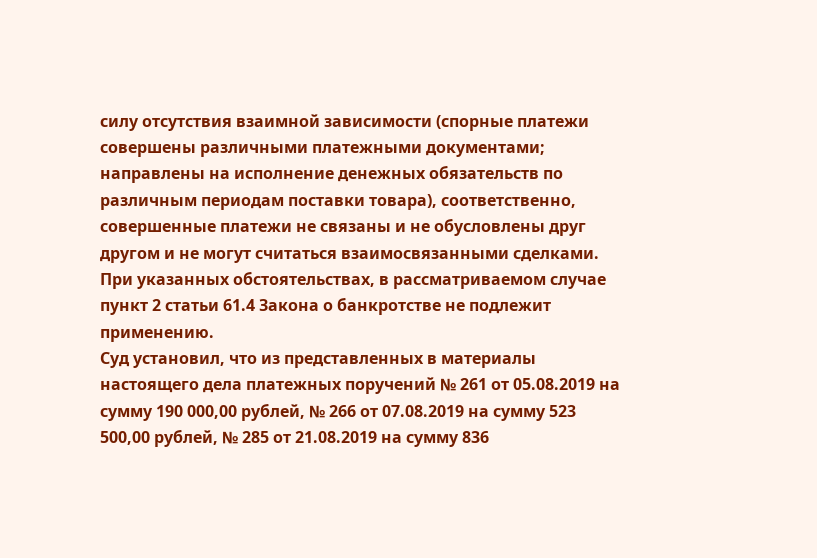силу отсутствия взаимной зависимости (спорные платежи совершены различными платежными документами; направлены на исполнение денежных обязательств по различным периодам поставки товара), соответственно, совершенные платежи не связаны и не обусловлены друг другом и не могут считаться взаимосвязанными сделками.
При указанных обстоятельствах, в рассматриваемом случае пункт 2 статьи 61.4 Закона о банкротстве не подлежит применению.
Суд установил, что из представленных в материалы настоящего дела платежных поручений № 261 от 05.08.2019 на сумму 190 000,00 рублей, № 266 от 07.08.2019 на сумму 523 500,00 рублей, № 285 от 21.08.2019 на сумму 836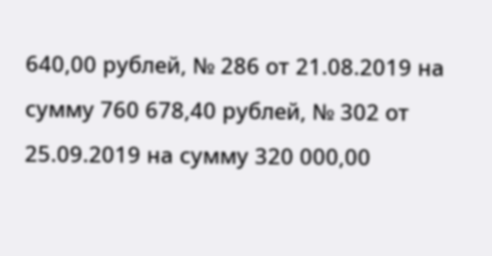640,00 рублей, № 286 от 21.08.2019 на сумму 760 678,40 рублей, № 302 от 25.09.2019 на сумму 320 000,00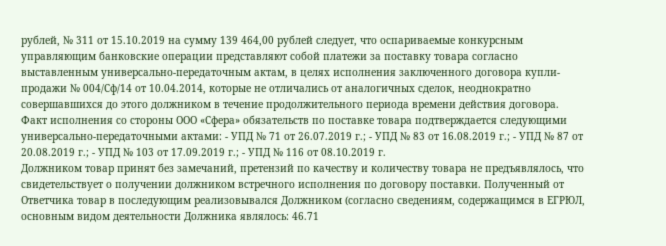рублей, № 311 от 15.10.2019 на сумму 139 464,00 рублей следует, что оспариваемые конкурсным управляющим банковские операции представляют собой платежи за поставку товара согласно выставленным универсально-передаточным актам, в целях исполнения заключенного договора купли-продажи № 004/Сф/14 от 10.04.2014, которые не отличались от аналогичных сделок, неоднократно совершавшихся до этого должником в течение продолжительного периода времени действия договора.
Факт исполнения со стороны ООО «Сфера» обязательств по поставке товара подтверждается следующими универсально-передаточными актами: - УПД № 71 от 26.07.2019 г.; - УПД № 83 от 16.08.2019 г.; - УПД № 87 от 20.08.2019 г.; - УПД № 103 от 17.09.2019 г.; - УПД № 116 от 08.10.2019 г.
Должником товар принят без замечаний, претензий по качеству и количеству товара не предъявлялось, что свидетельствует о получении должником встречного исполнения по договору поставки. Полученный от
Ответчика товар в последующим реализовывался Должником (согласно сведениям, содержащимся в ЕГРЮЛ, основным видом деятельности Должника являлось: 46.71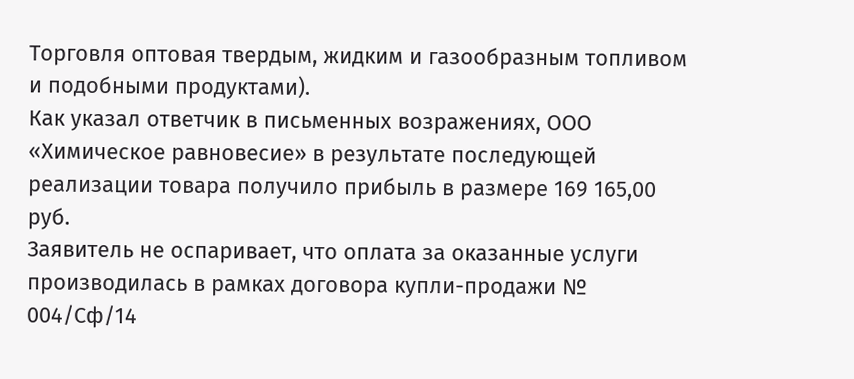Торговля оптовая твердым, жидким и газообразным топливом и подобными продуктами).
Как указал ответчик в письменных возражениях, ООО «Химическое равновесие» в результате последующей реализации товара получило прибыль в размере 169 165,00 руб.
Заявитель не оспаривает, что оплата за оказанные услуги производилась в рамках договора купли-продажи № 004/Сф/14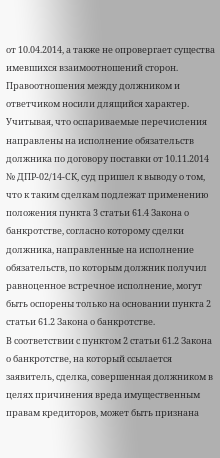от 10.04.2014, а также не опровергает существа имевшихся взаимоотношений сторон.
Правоотношения между должником и ответчиком носили длящийся характер.
Учитывая, что оспариваемые перечисления направлены на исполнение обязательств должника по договору поставки от 10.11.2014 № ДПР-02/14-СК, суд пришел к выводу о том, что к таким сделкам подлежат применению
положения пункта 3 статьи 61.4 Закона о банкротстве, согласно которому сделки должника, направленные на исполнение обязательств, по которым должник получил равноценное встречное исполнение, могут быть оспорены только на основании пункта 2 статьи 61.2 Закона о банкротстве.
В соответствии с пунктом 2 статьи 61.2 Закона о банкротстве, на который ссылается заявитель, сделка, совершенная должником в целях причинения вреда имущественным правам кредиторов, может быть признана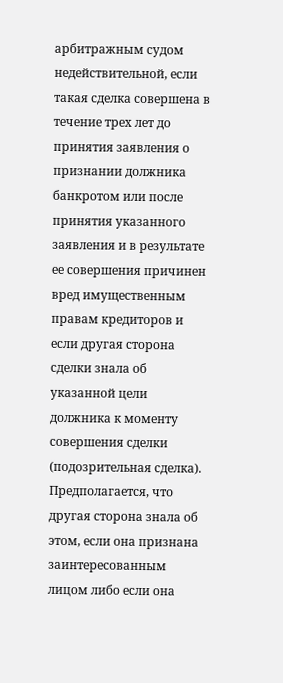арбитражным судом недействительной, если такая сделка совершена в течение трех лет до принятия заявления о признании должника банкротом или после принятия указанного заявления и в результате ее совершения причинен вред имущественным правам кредиторов и если другая сторона сделки знала об указанной цели должника к моменту совершения сделки (подозрительная сделка). Предполагается, что другая сторона знала об этом, если она признана заинтересованным лицом либо если она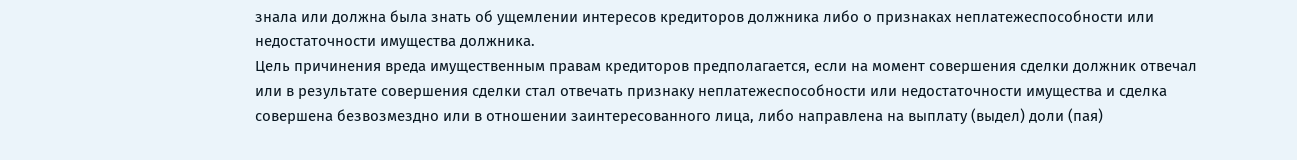знала или должна была знать об ущемлении интересов кредиторов должника либо о признаках неплатежеспособности или недостаточности имущества должника.
Цель причинения вреда имущественным правам кредиторов предполагается, если на момент совершения сделки должник отвечал или в результате совершения сделки стал отвечать признаку неплатежеспособности или недостаточности имущества и сделка совершена безвозмездно или в отношении заинтересованного лица, либо направлена на выплату (выдел) доли (пая)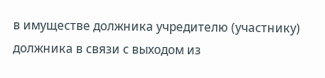в имуществе должника учредителю (участнику) должника в связи с выходом из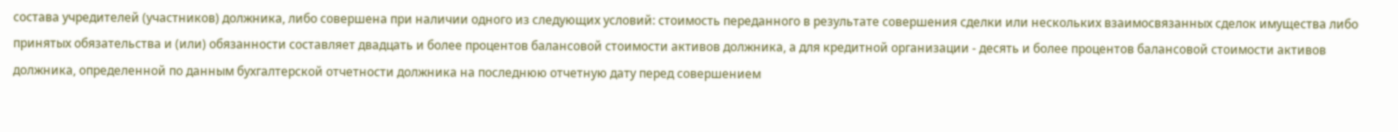состава учредителей (участников) должника, либо совершена при наличии одного из следующих условий: стоимость переданного в результате совершения сделки или нескольких взаимосвязанных сделок имущества либо принятых обязательства и (или) обязанности составляет двадцать и более процентов балансовой стоимости активов должника, а для кредитной организации - десять и более процентов балансовой стоимости активов должника, определенной по данным бухгалтерской отчетности должника на последнюю отчетную дату перед совершением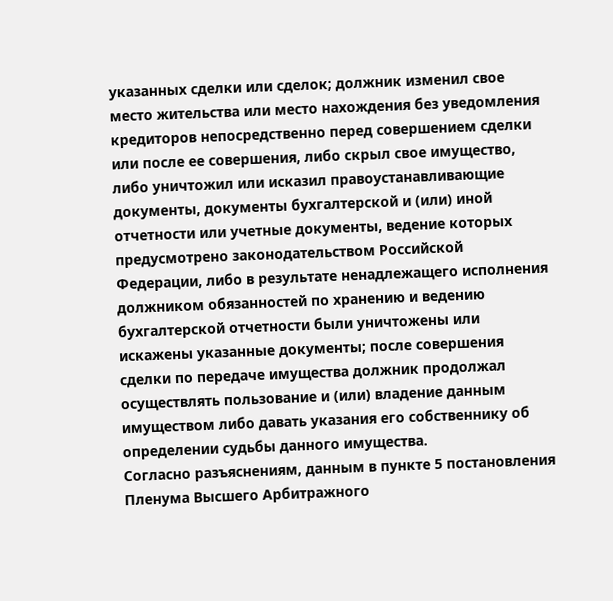указанных сделки или сделок; должник изменил свое место жительства или место нахождения без уведомления кредиторов непосредственно перед совершением сделки или после ее совершения, либо скрыл свое имущество, либо уничтожил или исказил правоустанавливающие документы, документы бухгалтерской и (или) иной отчетности или учетные документы, ведение которых предусмотрено законодательством Российской Федерации, либо в результате ненадлежащего исполнения должником обязанностей по хранению и ведению бухгалтерской отчетности были уничтожены или искажены указанные документы; после совершения сделки по передаче имущества должник продолжал осуществлять пользование и (или) владение данным имуществом либо давать указания его собственнику об определении судьбы данного имущества.
Согласно разъяснениям, данным в пункте 5 постановления Пленума Высшего Арбитражного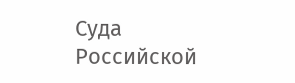Суда Российской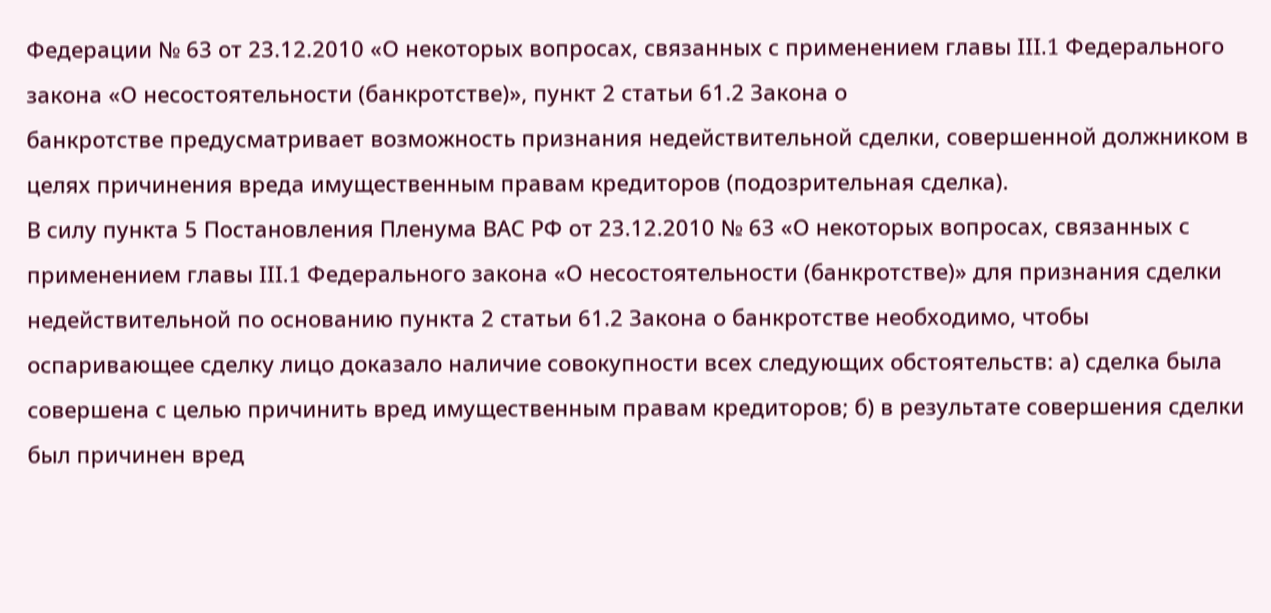Федерации № 63 от 23.12.2010 «О некоторых вопросах, связанных с применением главы III.1 Федерального закона «О несостоятельности (банкротстве)», пункт 2 статьи 61.2 Закона о
банкротстве предусматривает возможность признания недействительной сделки, совершенной должником в целях причинения вреда имущественным правам кредиторов (подозрительная сделка).
В силу пункта 5 Постановления Пленума ВАС РФ от 23.12.2010 № 63 «О некоторых вопросах, связанных с применением главы III.1 Федерального закона «О несостоятельности (банкротстве)» для признания сделки недействительной по основанию пункта 2 статьи 61.2 Закона о банкротстве необходимо, чтобы оспаривающее сделку лицо доказало наличие совокупности всех следующих обстоятельств: а) сделка была совершена с целью причинить вред имущественным правам кредиторов; б) в результате совершения сделки был причинен вред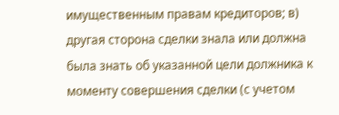имущественным правам кредиторов; в) другая сторона сделки знала или должна была знать об указанной цели должника к моменту совершения сделки (с учетом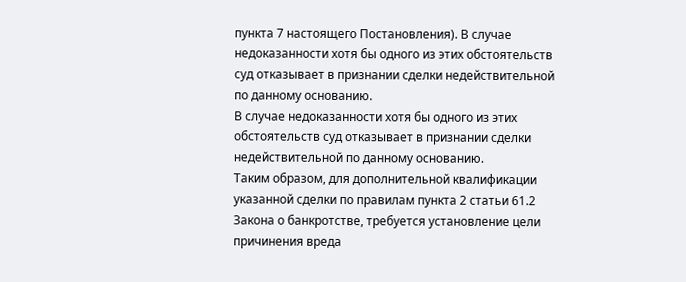пункта 7 настоящего Постановления). В случае недоказанности хотя бы одного из этих обстоятельств суд отказывает в признании сделки недействительной по данному основанию.
В случае недоказанности хотя бы одного из этих обстоятельств суд отказывает в признании сделки недействительной по данному основанию.
Таким образом, для дополнительной квалификации указанной сделки по правилам пункта 2 статьи 61.2 Закона о банкротстве, требуется установление цели причинения вреда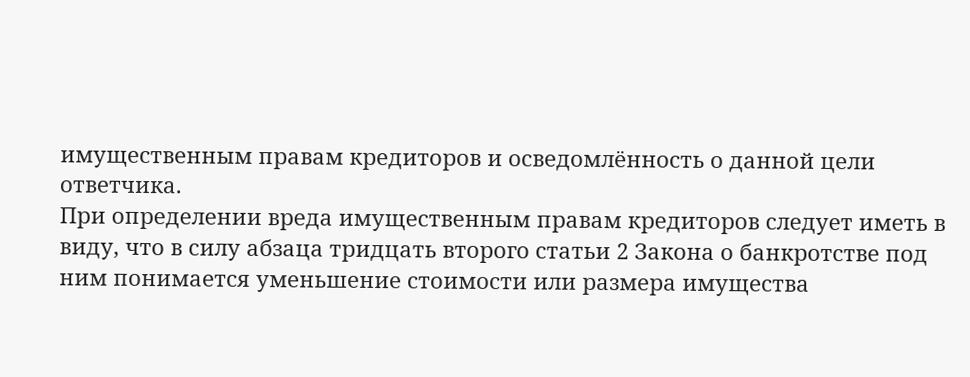имущественным правам кредиторов и осведомлённость о данной цели ответчика.
При определении вреда имущественным правам кредиторов следует иметь в виду, что в силу абзаца тридцать второго статьи 2 Закона о банкротстве под ним понимается уменьшение стоимости или размера имущества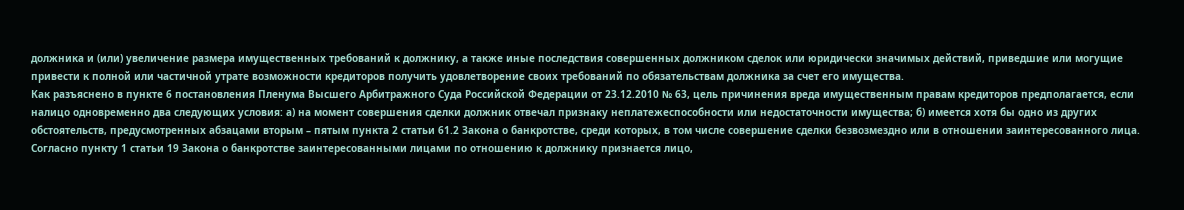должника и (или) увеличение размера имущественных требований к должнику, а также иные последствия совершенных должником сделок или юридически значимых действий, приведшие или могущие привести к полной или частичной утрате возможности кредиторов получить удовлетворение своих требований по обязательствам должника за счет его имущества.
Как разъяснено в пункте 6 постановления Пленума Высшего Арбитражного Суда Российской Федерации от 23.12.2010 № 63, цель причинения вреда имущественным правам кредиторов предполагается, если налицо одновременно два следующих условия: а) на момент совершения сделки должник отвечал признаку неплатежеспособности или недостаточности имущества; б) имеется хотя бы одно из других обстоятельств, предусмотренных абзацами вторым – пятым пункта 2 статьи 61.2 Закона о банкротстве, среди которых, в том числе совершение сделки безвозмездно или в отношении заинтересованного лица.
Согласно пункту 1 статьи 19 Закона о банкротстве заинтересованными лицами по отношению к должнику признается лицо,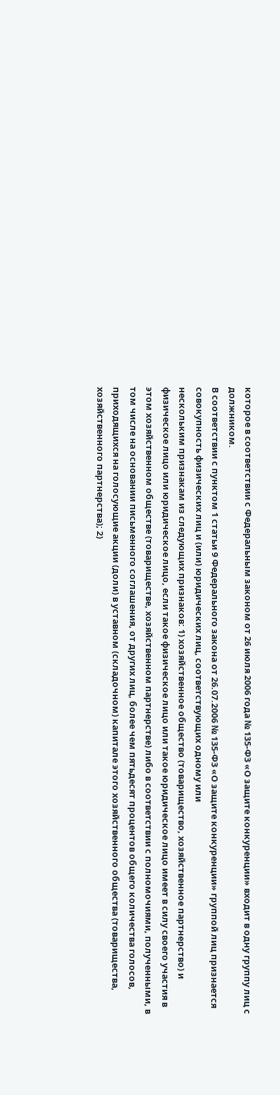которое в соответствии с Федеральным законом от 26 июля 2006 года № 135-ФЗ «О защите конкуренции» входит в одну группу лиц с должником.
В соответствии с пунктом 1 статьи 9 Федерального закона от 26.07.2006 № 135-ФЗ «О защите конкуренции» группой лиц признается совокупность физических лиц и (или) юридических лиц, соответствующих одному или
нескольким признакам из следующих признаков: 1) хозяйственное общество (товарищество, хозяйственное партнерство) и физическое лицо или юридическое лицо, если такое физическое лицо или такое юридическое лицо имеет в силу своего участия в этом хозяйственном обществе (товариществе, хозяйственном партнерстве) либо в соответствии с полномочиями, полученными, в том числе на основании письменного соглашения, от других лиц, более чем пятьдесят процентов общего количества голосов, приходящихся на голосующие акции (доли) в уставном (складочном) капитале этого хозяйственного общества (товарищества, хозяйственного партнерства); 2)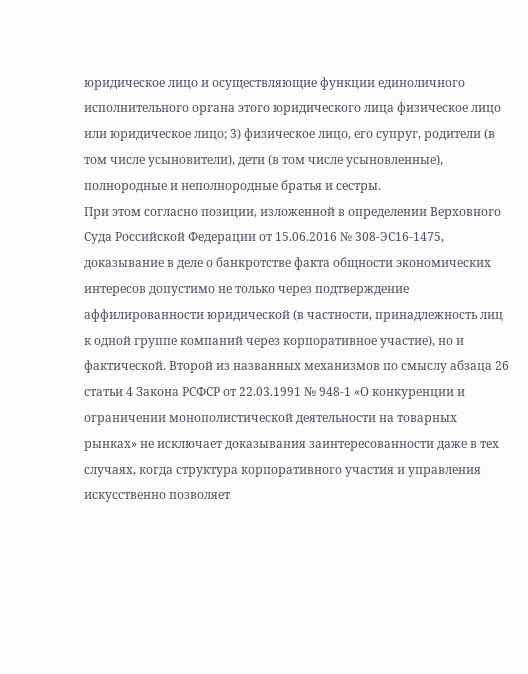юридическое лицо и осуществляющие функции единоличного исполнительного органа этого юридического лица физическое лицо или юридическое лицо; 3) физическое лицо, его супруг, родители (в том числе усыновители), дети (в том числе усыновленные), полнородные и неполнородные братья и сестры.
При этом согласно позиции, изложенной в определении Верховного Суда Российской Федерации от 15.06.2016 № 308-ЭС16-1475, доказывание в деле о банкротстве факта общности экономических интересов допустимо не только через подтверждение аффилированности юридической (в частности, принадлежность лиц к одной группе компаний через корпоративное участие), но и фактической. Второй из названных механизмов по смыслу абзаца 26 статьи 4 Закона РСФСР от 22.03.1991 № 948-1 «О конкуренции и ограничении монополистической деятельности на товарных рынках» не исключает доказывания заинтересованности даже в тех случаях, когда структура корпоративного участия и управления искусственно позволяет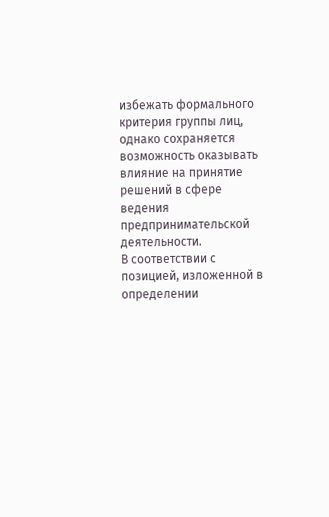избежать формального критерия группы лиц, однако сохраняется возможность оказывать влияние на принятие решений в сфере ведения предпринимательской деятельности.
В соответствии с позицией, изложенной в определении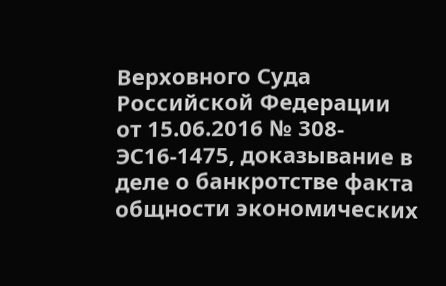Верховного Суда Российской Федерации от 15.06.2016 № 308-ЭС16-1475, доказывание в деле о банкротстве факта общности экономических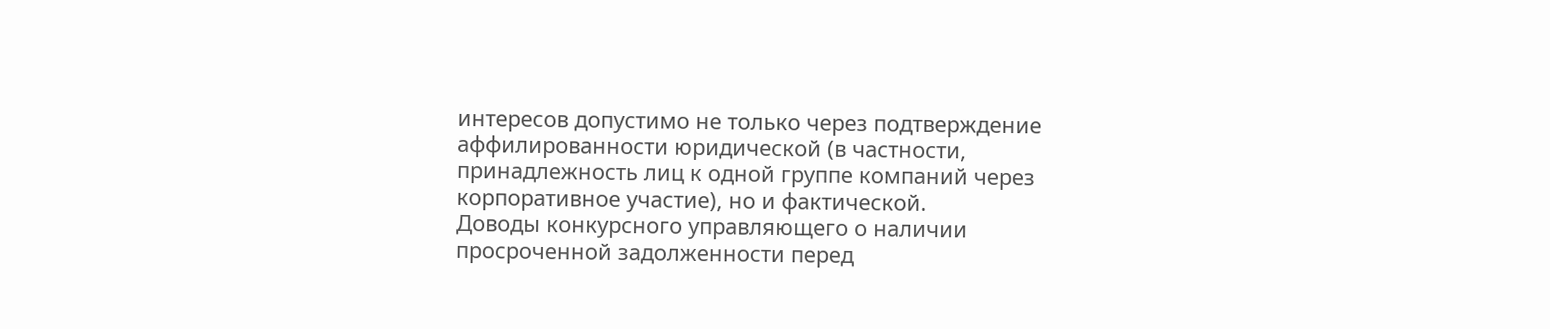интересов допустимо не только через подтверждение аффилированности юридической (в частности, принадлежность лиц к одной группе компаний через корпоративное участие), но и фактической.
Доводы конкурсного управляющего о наличии просроченной задолженности перед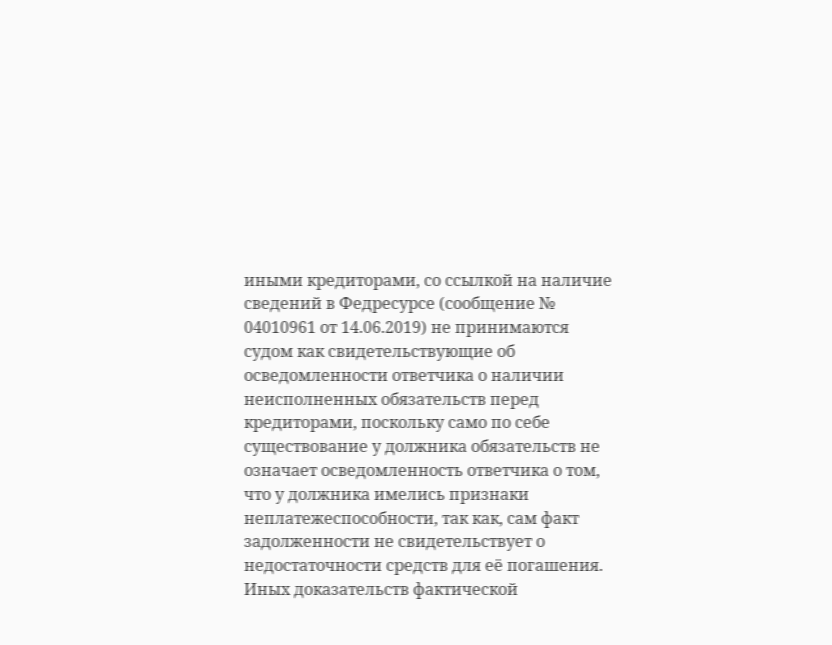иными кредиторами, со ссылкой на наличие сведений в Федресурсе (сообщение № 04010961 от 14.06.2019) не принимаются судом как свидетельствующие об осведомленности ответчика о наличии неисполненных обязательств перед кредиторами, поскольку само по себе существование у должника обязательств не означает осведомленность ответчика о том, что у должника имелись признаки неплатежеспособности, так как, сам факт задолженности не свидетельствует о недостаточности средств для её погашения.
Иных доказательств фактической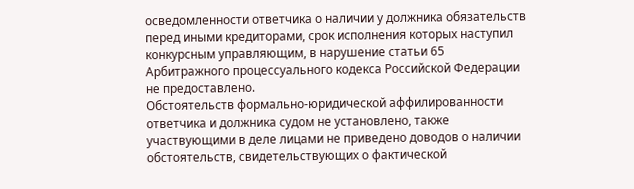осведомленности ответчика о наличии у должника обязательств перед иными кредиторами, срок исполнения которых наступил конкурсным управляющим, в нарушение статьи 65 Арбитражного процессуального кодекса Российской Федерации не предоставлено.
Обстоятельств формально-юридической аффилированности ответчика и должника судом не установлено, также участвующими в деле лицами не приведено доводов о наличии обстоятельств, свидетельствующих о фактической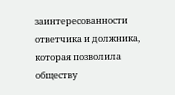заинтересованности ответчика и должника, которая позволила обществу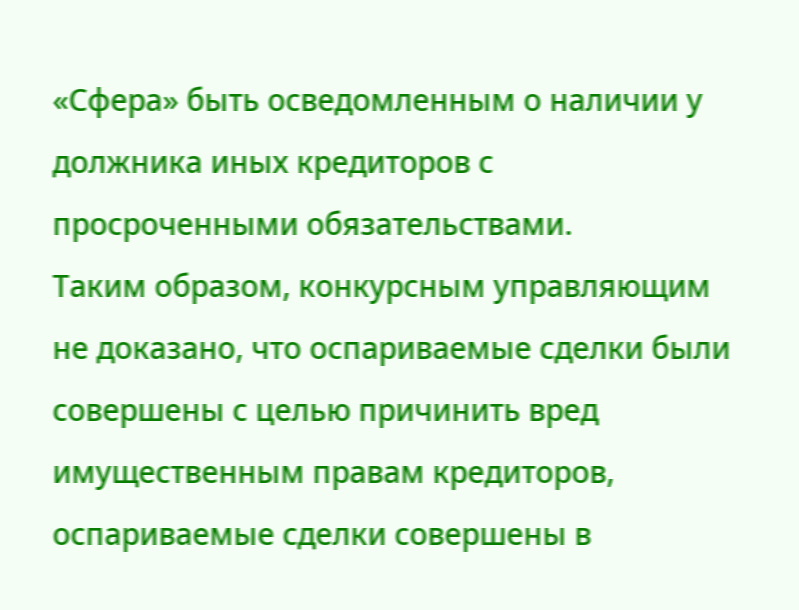«Сфера» быть осведомленным о наличии у должника иных кредиторов с просроченными обязательствами.
Таким образом, конкурсным управляющим не доказано, что оспариваемые сделки были совершены с целью причинить вред имущественным правам кредиторов, оспариваемые сделки совершены в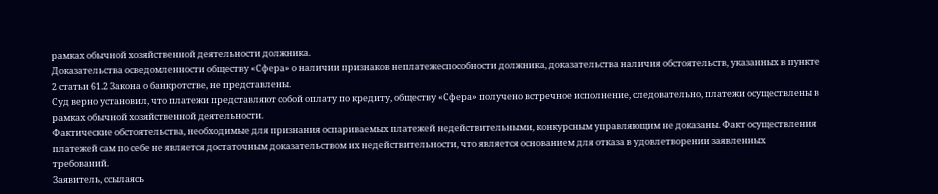рамках обычной хозяйственной деятельности должника.
Доказательства осведомленности обществу «Сфера» о наличии признаков неплатежеспособности должника, доказательства наличия обстоятельств, указанных в пункте 2 статьи 61.2 Закона о банкротстве, не представлены.
Суд верно установил, что платежи представляют собой оплату по кредиту, обществу «Сфера» получено встречное исполнение, следовательно, платежи осуществлены в рамках обычной хозяйственной деятельности.
Фактические обстоятельства, необходимые для признания оспариваемых платежей недействительными, конкурсным управляющим не доказаны. Факт осуществления платежей сам по себе не является достаточным доказательством их недействительности, что является основанием для отказа в удовлетворении заявленных требований.
Заявитель, ссылаясь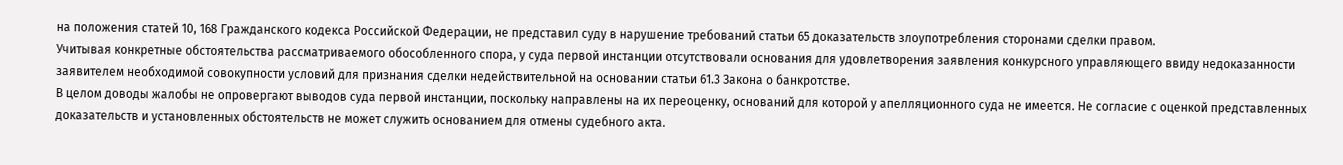на положения статей 10, 168 Гражданского кодекса Российской Федерации, не представил суду в нарушение требований статьи 65 доказательств злоупотребления сторонами сделки правом.
Учитывая конкретные обстоятельства рассматриваемого обособленного спора, у суда первой инстанции отсутствовали основания для удовлетворения заявления конкурсного управляющего ввиду недоказанности заявителем необходимой совокупности условий для признания сделки недействительной на основании статьи 61.3 Закона о банкротстве.
В целом доводы жалобы не опровергают выводов суда первой инстанции, поскольку направлены на их переоценку, оснований для которой у апелляционного суда не имеется. Не согласие с оценкой представленных доказательств и установленных обстоятельств не может служить основанием для отмены судебного акта.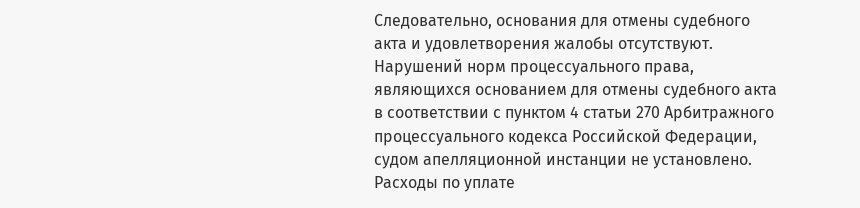Следовательно, основания для отмены судебного акта и удовлетворения жалобы отсутствуют.
Нарушений норм процессуального права, являющихся основанием для отмены судебного акта в соответствии с пунктом 4 статьи 270 Арбитражного процессуального кодекса Российской Федерации, судом апелляционной инстанции не установлено.
Расходы по уплате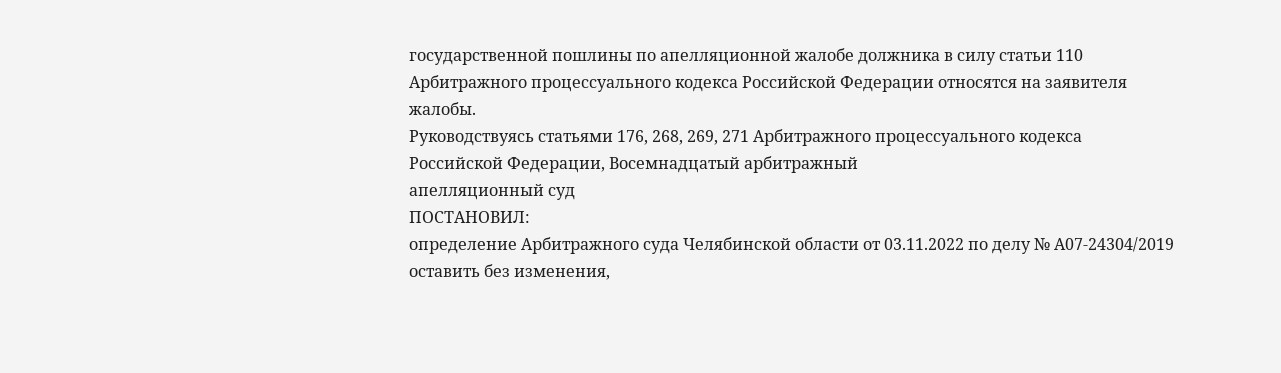государственной пошлины по апелляционной жалобе должника в силу статьи 110 Арбитражного процессуального кодекса Российской Федерации относятся на заявителя жалобы.
Руководствуясь статьями 176, 268, 269, 271 Арбитражного процессуального кодекса Российской Федерации, Восемнадцатый арбитражный
апелляционный суд
ПОСТАНОВИЛ:
определение Арбитражного суда Челябинской области от 03.11.2022 по делу № А07-24304/2019 оставить без изменения,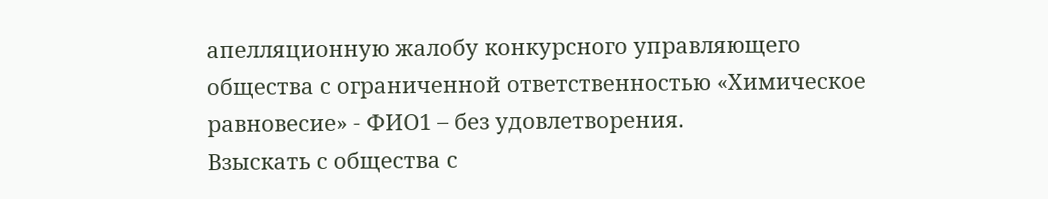апелляционную жалобу конкурсного управляющего общества с ограниченной ответственностью «Химическое равновесие» - ФИО1 – без удовлетворения.
Взыскать с общества с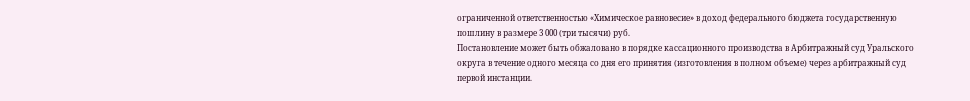ограниченной ответственностью «Химическое равновесие» в доход федерального бюджета государственную пошлину в размере 3 000 (три тысячи) руб.
Постановление может быть обжаловано в порядке кассационного производства в Арбитражный суд Уральского округа в течение одного месяца со дня его принятия (изготовления в полном объеме) через арбитражный суд первой инстанции.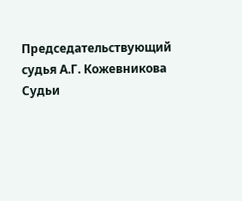Председательствующий судья А.Г. Кожевникова
Судьи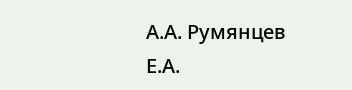А.А. Румянцев
Е.А.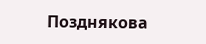Позднякова